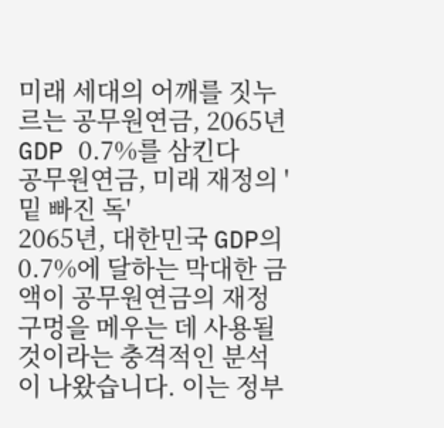미래 세대의 어깨를 짓누르는 공무원연금, 2065년 GDP 0.7%를 삼킨다
공무원연금, 미래 재정의 '밑 빠진 독'
2065년, 대한민국 GDP의 0.7%에 달하는 막대한 금액이 공무원연금의 재정 구멍을 메우는 데 사용될 것이라는 충격적인 분석이 나왔습니다. 이는 정부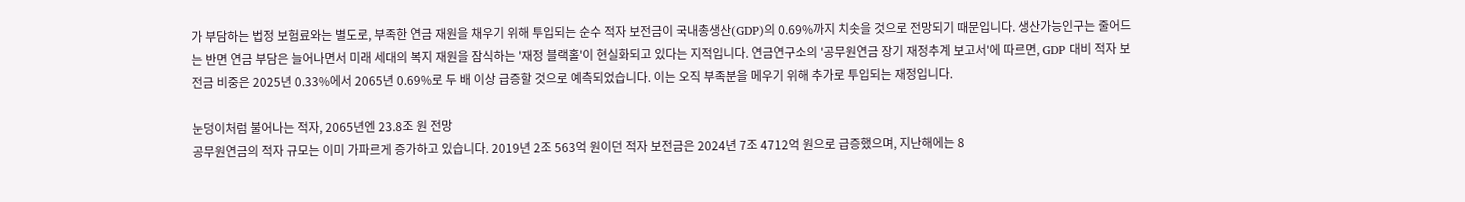가 부담하는 법정 보험료와는 별도로, 부족한 연금 재원을 채우기 위해 투입되는 순수 적자 보전금이 국내총생산(GDP)의 0.69%까지 치솟을 것으로 전망되기 때문입니다. 생산가능인구는 줄어드는 반면 연금 부담은 늘어나면서 미래 세대의 복지 재원을 잠식하는 '재정 블랙홀'이 현실화되고 있다는 지적입니다. 연금연구소의 '공무원연금 장기 재정추계 보고서'에 따르면, GDP 대비 적자 보전금 비중은 2025년 0.33%에서 2065년 0.69%로 두 배 이상 급증할 것으로 예측되었습니다. 이는 오직 부족분을 메우기 위해 추가로 투입되는 재정입니다.

눈덩이처럼 불어나는 적자, 2065년엔 23.8조 원 전망
공무원연금의 적자 규모는 이미 가파르게 증가하고 있습니다. 2019년 2조 563억 원이던 적자 보전금은 2024년 7조 4712억 원으로 급증했으며, 지난해에는 8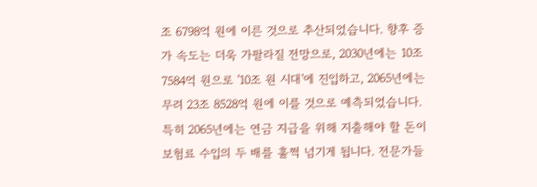조 6798억 원에 이른 것으로 추산되었습니다. 향후 증가 속도는 더욱 가팔라질 전망으로, 2030년에는 10조 7584억 원으로 '10조 원 시대'에 진입하고, 2065년에는 무려 23조 8528억 원에 이를 것으로 예측되었습니다. 특히 2065년에는 연금 지급을 위해 지출해야 할 돈이 보험료 수입의 두 배를 훌쩍 넘기게 됩니다. 전문가들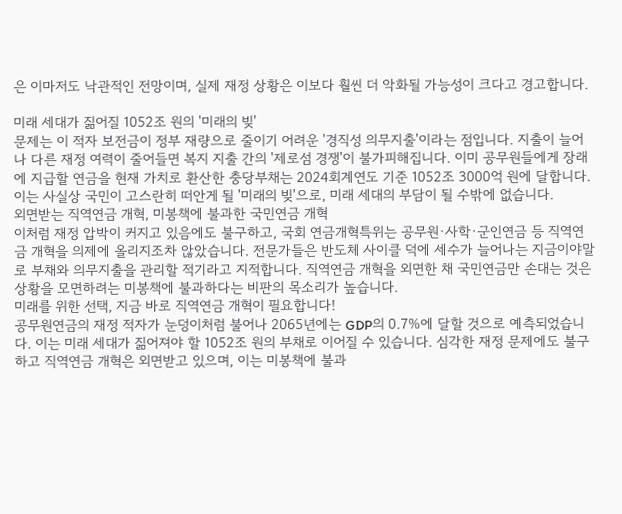은 이마저도 낙관적인 전망이며, 실제 재정 상황은 이보다 훨씬 더 악화될 가능성이 크다고 경고합니다.

미래 세대가 짊어질 1052조 원의 '미래의 빚'
문제는 이 적자 보전금이 정부 재량으로 줄이기 어려운 '경직성 의무지출'이라는 점입니다. 지출이 늘어나 다른 재정 여력이 줄어들면 복지 지출 간의 '제로섬 경쟁'이 불가피해집니다. 이미 공무원들에게 장래에 지급할 연금을 현재 가치로 환산한 충당부채는 2024회계연도 기준 1052조 3000억 원에 달합니다. 이는 사실상 국민이 고스란히 떠안게 될 '미래의 빚'으로, 미래 세대의 부담이 될 수밖에 없습니다.
외면받는 직역연금 개혁, 미봉책에 불과한 국민연금 개혁
이처럼 재정 압박이 커지고 있음에도 불구하고, 국회 연금개혁특위는 공무원·사학·군인연금 등 직역연금 개혁을 의제에 올리지조차 않았습니다. 전문가들은 반도체 사이클 덕에 세수가 늘어나는 지금이야말로 부채와 의무지출을 관리할 적기라고 지적합니다. 직역연금 개혁을 외면한 채 국민연금만 손대는 것은 상황을 모면하려는 미봉책에 불과하다는 비판의 목소리가 높습니다.
미래를 위한 선택, 지금 바로 직역연금 개혁이 필요합니다!
공무원연금의 재정 적자가 눈덩이처럼 불어나 2065년에는 GDP의 0.7%에 달할 것으로 예측되었습니다. 이는 미래 세대가 짊어져야 할 1052조 원의 부채로 이어질 수 있습니다. 심각한 재정 문제에도 불구하고 직역연금 개혁은 외면받고 있으며, 이는 미봉책에 불과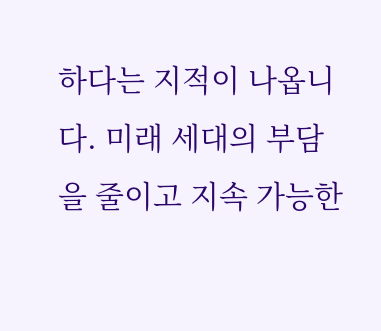하다는 지적이 나옵니다. 미래 세대의 부담을 줄이고 지속 가능한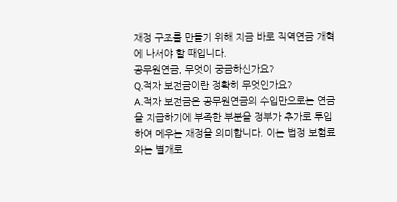재정 구조를 만들기 위해 지금 바로 직역연금 개혁에 나서야 할 때입니다.
공무원연금, 무엇이 궁금하신가요?
Q.적자 보전금이란 정확히 무엇인가요?
A.적자 보전금은 공무원연금의 수입만으로는 연금을 지급하기에 부족한 부분을 정부가 추가로 투입하여 메우는 재정을 의미합니다. 이는 법정 보험료와는 별개로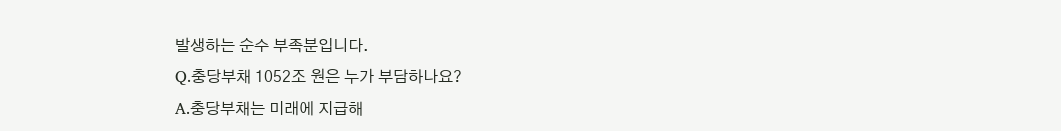발생하는 순수 부족분입니다.
Q.충당부채 1052조 원은 누가 부담하나요?
A.충당부채는 미래에 지급해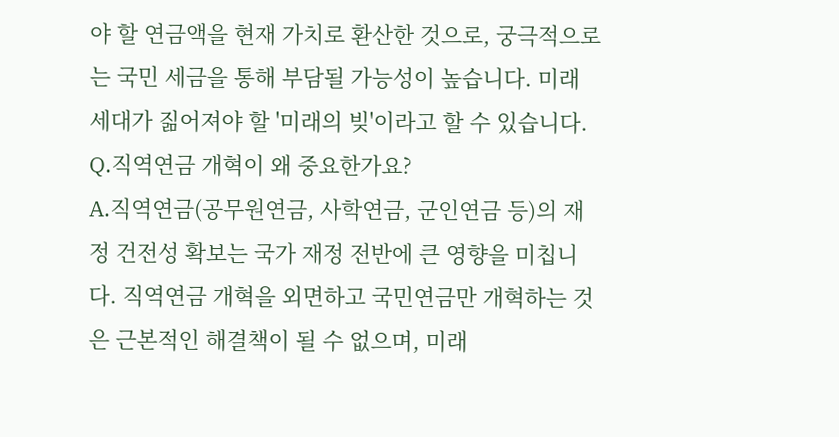야 할 연금액을 현재 가치로 환산한 것으로, 궁극적으로는 국민 세금을 통해 부담될 가능성이 높습니다. 미래 세대가 짊어져야 할 '미래의 빚'이라고 할 수 있습니다.
Q.직역연금 개혁이 왜 중요한가요?
A.직역연금(공무원연금, 사학연금, 군인연금 등)의 재정 건전성 확보는 국가 재정 전반에 큰 영향을 미칩니다. 직역연금 개혁을 외면하고 국민연금만 개혁하는 것은 근본적인 해결책이 될 수 없으며, 미래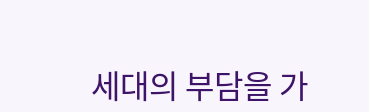세대의 부담을 가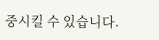중시킬 수 있습니다.